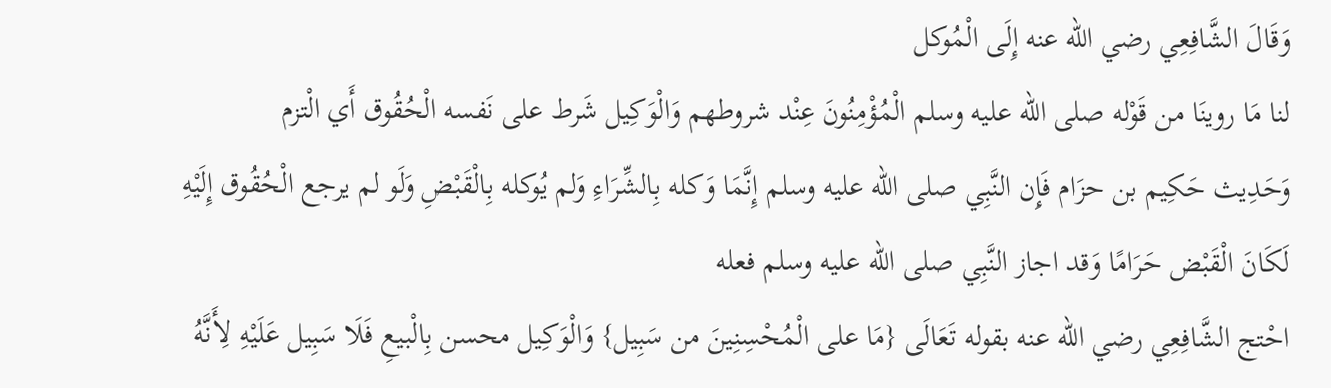وَقَالَ الشَّافِعِي رضي الله عنه إِلَى الْمُوكل
لنا مَا روينَا من قَوْله صلى الله عليه وسلم الْمُؤْمِنُونَ عِنْد شروطهم وَالْوَكِيل شَرط على نَفسه الْحُقُوق أَي الْتزم
وَحَدِيث حَكِيم بن حزَام فَإِن النَّبِي صلى الله عليه وسلم إِنَّمَا وَكله بِالشِّرَاءِ وَلم يُوكله بِالْقَبْضِ وَلَو لم يرجع الْحُقُوق إِلَيْهِ لَكَانَ الْقَبْض حَرَامًا وَقد اجاز النَّبِي صلى الله عليه وسلم فعله
احْتج الشَّافِعِي رضي الله عنه بقوله تَعَالَى {مَا على الْمُحْسِنِينَ من سَبِيل} وَالْوَكِيل محسن بِالْبيعِ فَلَا سَبِيل عَلَيْهِ لِأَنَّهُ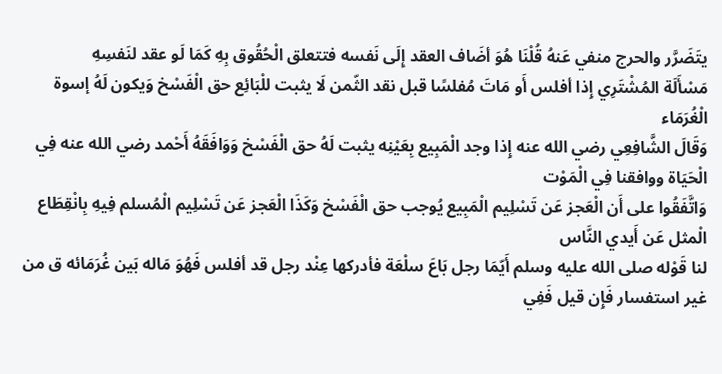يتَضَرَّر والحرج منفي عَنهُ قُلْنَا هُوَ أضَاف العقد إِلَى نَفسه فتتعلق الْحُقُوق بِهِ كَمَا لَو عقد لنَفسِهِ
مَسْأَلَة المُشْتَرِي إِذا أفلس أَو مَاتَ مُفلسًا قبل نقد الثّمن لَا يثبت للْبَائِع حق الْفَسْخ وَيكون لَهُ إسوة الْغُرَمَاء
وَقَالَ الشَّافِعِي رضي الله عنه إِذا وجد الْمَبِيع بِعَيْنِه يثبت لَهُ حق الْفَسْخ وَوَافَقَهُ أَحْمد رضي الله عنه فِي الْحَيَاة ووافقنا فِي الْمَوْت
وَاتَّفَقُوا على أَن الْعَجز عَن تَسْلِيم الْمَبِيع يُوجب حق الْفَسْخ وَكَذَا الْعَجز عَن تَسْلِيم الْمُسلم فِيهِ بِانْقِطَاع الْمثل عَن أَيدي النَّاس
لنا قَوْله صلى الله عليه وسلم أَيّمَا رجل بَاعَ سلْعَة فأدركها عِنْد رجل قد أفلس فَهُوَ مَاله بَين غُرَمَائه ق من غير استفسار فَإِن قيل فَفِي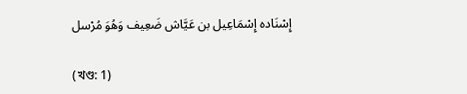إِسْنَاده إِسْمَاعِيل بن عَيَّاش ضَعِيف وَهُوَ مُرْسل

(খণ্ড: 1)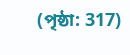(পৃষ্ঠা: 317)